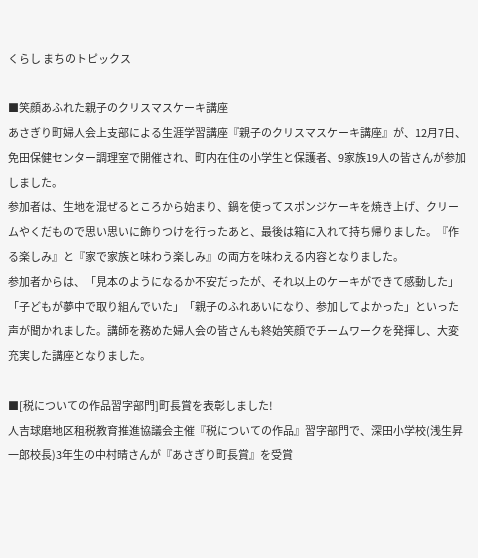くらし まちのトピックス

■笑顔あふれた親子のクリスマスケーキ講座
あさぎり町婦人会上支部による生涯学習講座『親子のクリスマスケーキ講座』が、12月7日、免田保健センター調理室で開催され、町内在住の小学生と保護者、9家族19人の皆さんが参加しました。
参加者は、生地を混ぜるところから始まり、鍋を使ってスポンジケーキを焼き上げ、クリームやくだもので思い思いに飾りつけを行ったあと、最後は箱に入れて持ち帰りました。『作る楽しみ』と『家で家族と味わう楽しみ』の両方を味わえる内容となりました。
参加者からは、「見本のようになるか不安だったが、それ以上のケーキができて感動した」「子どもが夢中で取り組んでいた」「親子のふれあいになり、参加してよかった」といった声が聞かれました。講師を務めた婦人会の皆さんも終始笑顔でチームワークを発揮し、大変充実した講座となりました。

■[税についての作品習字部門]町長賞を表彰しました!
人吉球磨地区租税教育推進協議会主催『税についての作品』習字部門で、深田小学校(浅生昇一郎校長)3年生の中村晴さんが『あさぎり町長賞』を受賞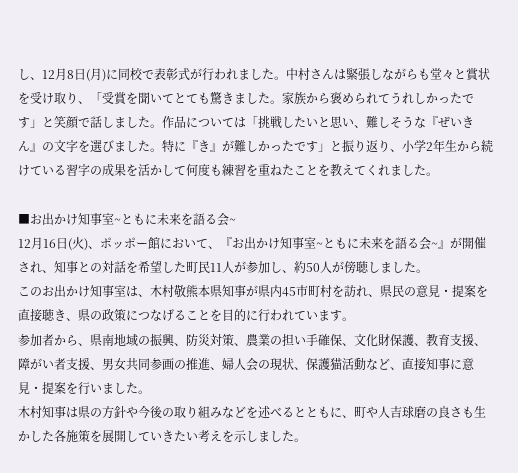し、12月8日(月)に同校で表彰式が行われました。中村さんは緊張しながらも堂々と賞状を受け取り、「受賞を聞いてとても驚きました。家族から褒められてうれしかったです」と笑顔で話しました。作品については「挑戦したいと思い、難しそうな『ぜいきん』の文字を選びました。特に『き』が難しかったです」と振り返り、小学2年生から続けている習字の成果を活かして何度も練習を重ねたことを教えてくれました。

■お出かけ知事室~ともに未来を語る会~
12月16日(火)、ポッポー館において、『お出かけ知事室~ともに未来を語る会~』が開催され、知事との対話を希望した町民11人が参加し、約50人が傍聴しました。
このお出かけ知事室は、木村敬熊本県知事が県内45市町村を訪れ、県民の意見・提案を直接聴き、県の政策につなげることを目的に行われています。
参加者から、県南地域の振興、防災対策、農業の担い手確保、文化財保護、教育支援、障がい者支援、男女共同参画の推進、婦人会の現状、保護猫活動など、直接知事に意見・提案を行いました。
木村知事は県の方針や今後の取り組みなどを述べるとともに、町や人吉球磨の良さも生かした各施策を展開していきたい考えを示しました。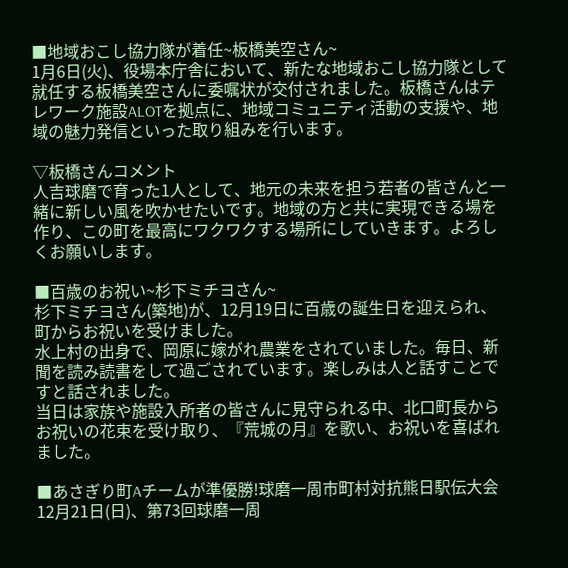■地域おこし協力隊が着任~板橋美空さん~
1月6日(火)、役場本庁舎において、新たな地域おこし協力隊として就任する板橋美空さんに委嘱状が交付されました。板橋さんはテレワーク施設ALOTを拠点に、地域コミュニティ活動の支援や、地域の魅力発信といった取り組みを行います。

▽板橋さんコメント
人吉球磨で育った1人として、地元の未来を担う若者の皆さんと一緒に新しい風を吹かせたいです。地域の方と共に実現できる場を作り、この町を最高にワクワクする場所にしていきます。よろしくお願いします。

■百歳のお祝い~杉下ミチヨさん~
杉下ミチヨさん(築地)が、12月19日に百歳の誕生日を迎えられ、町からお祝いを受けました。
水上村の出身で、岡原に嫁がれ農業をされていました。毎日、新聞を読み読書をして過ごされています。楽しみは人と話すことですと話されました。
当日は家族や施設入所者の皆さんに見守られる中、北口町長からお祝いの花束を受け取り、『荒城の月』を歌い、お祝いを喜ばれました。

■あさぎり町Aチームが準優勝!球磨一周市町村対抗熊日駅伝大会
12月21日(日)、第73回球磨一周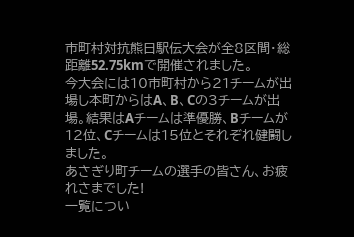市町村対抗熊日駅伝大会が全8区間・総距離52.75kmで開催されました。
今大会には10市町村から21チームが出場し本町からはA、B、Cの3チームが出場。結果はAチームは準優勝、Bチームが12位、Cチームは15位とそれぞれ健闘しました。
あさぎり町チームの選手の皆さん、お疲れさまでした!
一覧につい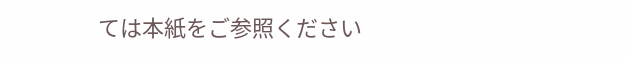ては本紙をご参照ください